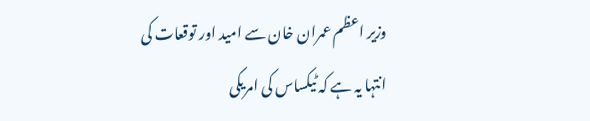وزیر اعظم عمران خان سے امید اور توقعات کی انتہا یہ ہے کہ ٹیکساس کی امریکی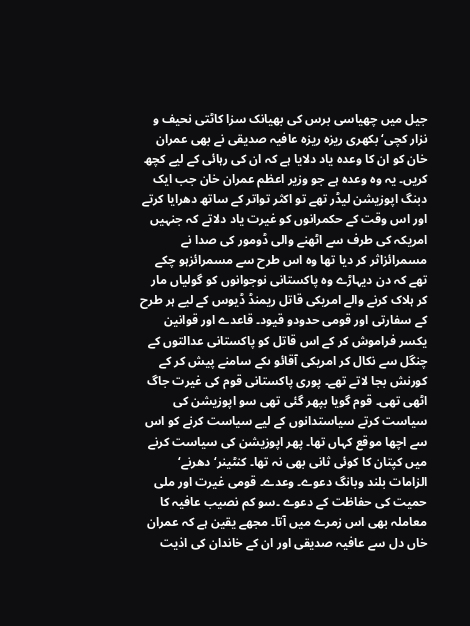جیل میں چھیاسی برس کی بھیانک سزا کاٹتی نحیف و نزار کچی‘ بکھری ریزہ ریزہ عافیہ صدیقی نے بھی عمران خان کو ان کا وعدہ یاد دلایا ہے کہ ان کی رہائی کے لیے کچھ کریں۔ یہ وہ وعدہ ہے جو وزیر اعظم عمران خان جب ایک دبنگ اپوزیشن لیڈر تھے تو اکثر تواتر کے ساتھ دھرایا کرتے اور اس وقت کے حکمرانوں کو غیرت یاد دلاتے کہ جنہیں امریکہ کی طرف سے اٹھنے والی ڈومور کی صدا نے مسمرائزاثر کر دیا تھا وہ اس طرح سے مسمرائزہو چکے تھے کہ دن دیہاڑے وہ پاکستانی نوجوانوں کو گولیاں مار کر ہلاک کرنے والے امریکی قاتل ریمنڈ ڈیوس کے لیے ہر طرح کے سفارتی اور قومی حدودو قیود۔ قاعدے اور قوانین یکسر فراموش کر کے اس قاتل کو پاکستانی عدالتوں کے چنگل سے نکال کر امریکی آقائو ںکے سامنے پیش کر کے کورنش بجا لاتے تھے۔ پوری پاکستانی قوم کی غیرت جاگ اٹھی تھی۔ قوم گویا بپھر گئی تھی سو اپوزیشن کی سیاست کرتے سیاستدانوں کے لیے سیاست کرنے کو اس سے اچھا موقع کہاں تھا۔ پھر اپوزیشن کی سیاست کرنے میں کپتان کا کوئی ثانی بھی نہ تھا۔ کنٹینر‘ دھرنے‘ الزامات بلند وبانگ دعوے۔ وعدے۔ قومی غیرت اور ملی حمیت کی حفاظت کے دعوے ۔سو کم نصیب عافیہ کا معاملہ بھی اس زمرے میں آتا۔ مجھے یقین ہے کہ عمران خاں دل سے عافیہ صدیقی اور ان کے خاندان کی اذیت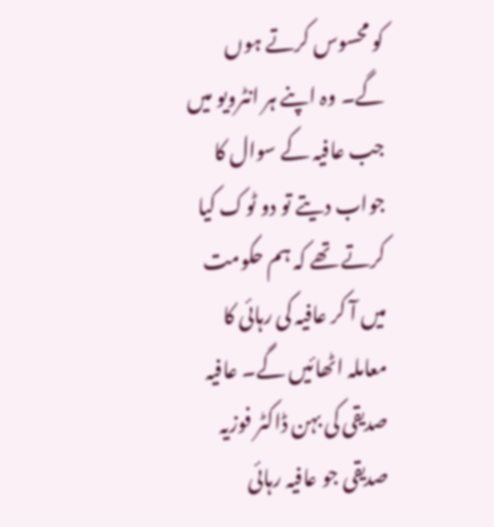کو محسوس کرتے ہوں گے۔ وہ اپنے ہر انٹرویو میں جب عافیہ کے سوال کا جواب دیتے تو دو ٹوک کیا کرتے تھے کہ ہم حکومت میں آ کر عافیہ کی رہائی کا معاملہ اٹھائیں گے۔ عافیہ صدیقی کی بہن ڈاکٹر فوزیہ صدیقی جو عافیہ رہائی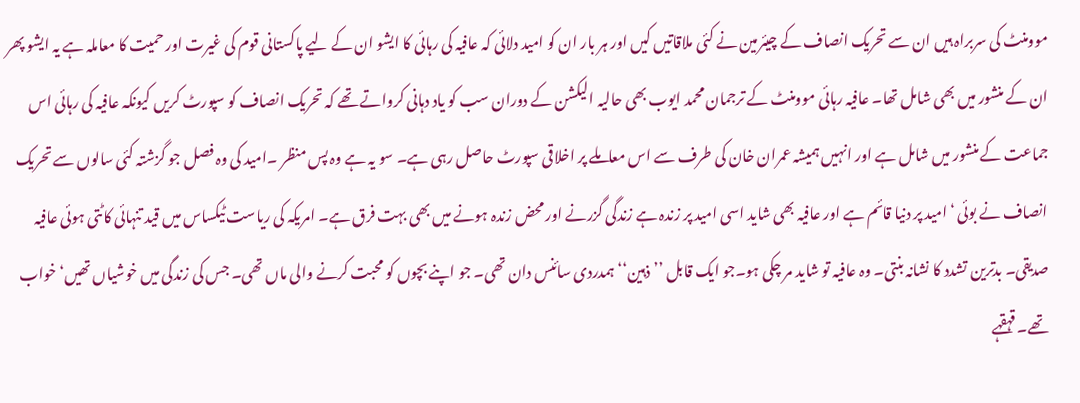موومنٹ کی سربراہ ہیں ان سے تحریک انصاف کے چیئرمین نے کئی ملاقاتیں کیں اور ہر بار ان کو امید دلائی کہ عافیہ کی رہائی کا ایشو ان کے لیے پاکستانی قوم کی غیرت اور حمیت کا معاملہ ہے یہ ایشو پھر ان کے منشور میں بھی شامل تھا۔ عافیہ رہائی موومنٹ کے ترجمان محمد ایوب بھی حالیہ الیکشن کے دوران سب کو یاد دہانی کرواتے تھے کہ تحریک انصاف کو سپورٹ کریں کیونکہ عافیہ کی رہائی اس جماعت کے منشور میں شامل ہے اور انہیں ہمیشہ عمران خان کی طرف سے اس معاملے پر اخلاقی سپورٹ حاصل رہی ہے۔ سو یہ ہے وہ پس منظر ۔امید کی وہ فصل جو گزشتہ کئی سالوں سے تحریک انصاف نے بوئی ‘امید پر دنیا قائم ہے اور عافیہ بھی شاید اسی امید پر زندہ ہے زندگی گزرنے اور محض زندہ ہونے میں بھی بہت فرق ہے۔ امریکہ کی ریاست ٹیکساس میں قید تنہائی کاٹتی ہوئی عافیہ صدیقی۔ بدترین تشدد کا نشانہ بنتی۔ وہ عافیہ تو شاید مر چکی ہو۔جو ایک قابل ’’ذہین‘‘ ہمدردی سائنس دان تھی۔ جو اپنے بچوں کو محبت کرنے والی ماں تھی۔ جس کی زندگی میں خوشیاں تھیں‘ خواب تھے۔ قہقہے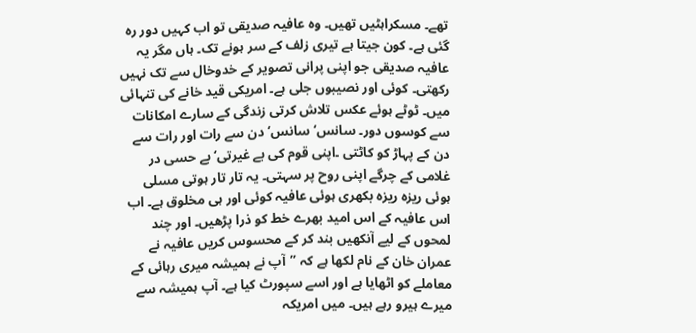تھے۔ مسکراہٹیں تھیں۔ وہ عافیہ صدیقی تو اب کہیں دور رہ گئی ہے۔ کون جیتا ہے تیری زلف کے سر ہونے تک۔ ہاں مگر یہ عافیہ صدیقی جو اپنی پرانی تصویر کے خدوخال سے تک نہیں رکھتی۔ کوئی اور نصیبوں جلی ہے۔ امریکی قید خانے کی تنہائی میں۔ ٹوٹے ہوئے عکس تلاش کرتی زندگی کے سارے امکانات سے کوسوں دور۔ سانس‘ سانس‘ دن سے رات اور رات سے دن کے پہاڑ کو کاٹتی ۔اپنی قوم کی بے غیرتی‘بے حسی در غلامی کے چرگے اپنی روح پر سہتی۔ یہ تار تار ہوتی مسلی ہوئی ریزہ ریزہ بکھری ہوئی عافیہ کوئی اور ہی مخلوق ہے۔ اب اس عافیہ کے اس امید بھرے خط کو ذرا پڑھیں۔ اور چند لمحوں کے لیے آنکھیں بند کر کے محسوس کریں عافیہ نے عمران خان کے نام لکھا ہے کہ ’’آپ نے ہمیشہ میری رہائی کے معاملے کو اٹھایا ہے اور اسے سپورٹ کیا ہے۔ آپ ہمیشہ سے میرے ہیرو رہے ہیں۔ میں امریکہ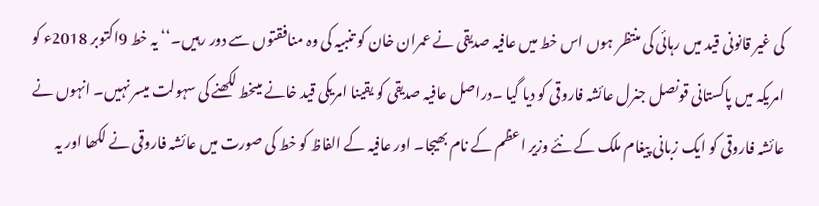کی غیر قانونی قید میں رہائی کی منتظر ہوں اس خط میں عافیہ صدیقی نے عمران خان کو تنبیہ کی وہ منافقتوں سے دور رہیں۔‘‘ یہ خط 9اکتوبر 2018ء کو امریکہ میں پاکستانی قونصل جنرل عائشہ فاروقی کو دیا گیا ۔دراصل عافیہ صدیقی کو یقینا امریکی قید خانے میںخط لکھنے کی سہولت میسر نہیں۔ انہوں نے عائشہ فاروقی کو ایک زبانی پیغام ملک کے نئے وزیر اعظم کے نام بھیجا۔ اور عافیہ کے الفاظ کو خط کی صورت میں عائشہ فاروقی نے لکھا اور یہ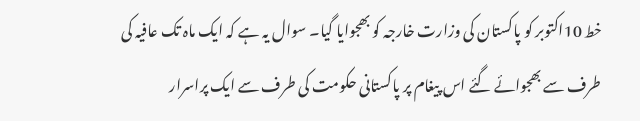خط 10اکتوبر کو پاکستان کی وزارت خارجہ کو بھجوایا گیا۔ سوال یہ ہے کہ ایک ماہ تک عافیہ کی طرف سے بھجوائے گئے اس پیغام پر پاکستانی حکومت کی طرف سے ایک پراسرار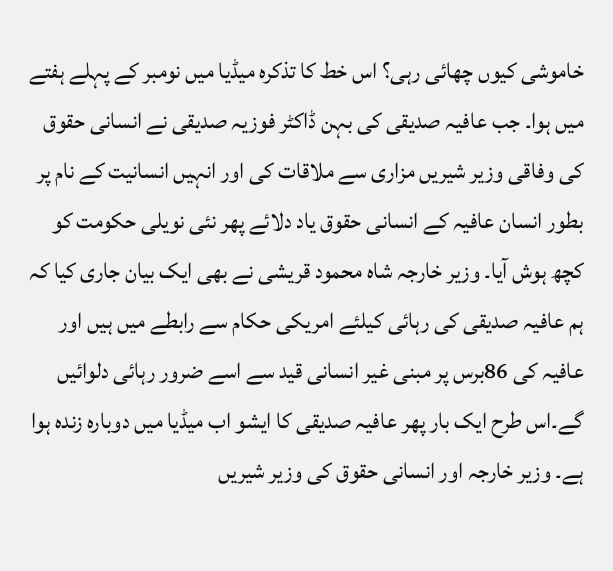خاموشی کیوں چھائی رہی؟ اس خط کا تذکرہ میڈیا میں نومبر کے پہلے ہفتے میں ہوا۔ جب عافیہ صدیقی کی بہن ڈاکٹر فوزیہ صدیقی نے انسانی حقوق کی وفاقی وزیر شیریں مزاری سے ملاقات کی اور انہیں انسانیت کے نام پر بطور انسان عافیہ کے انسانی حقوق یاد دلائے پھر نئی نویلی حکومت کو کچھ ہوش آیا۔ وزیر خارجہ شاہ محمود قریشی نے بھی ایک بیان جاری کیا کہ ہم عافیہ صدیقی کی رہائی کیلئے امریکی حکام سے رابطے میں ہیں اور عافیہ کی 86برس پر مبنی غیر انسانی قید سے اسے ضرور رہائی دلوائیں گے۔اس طرح ایک بار پھر عافیہ صدیقی کا ایشو اب میڈیا میں دوبارہ زندہ ہوا ہے۔ وزیر خارجہ اور انسانی حقوق کی وزیر شیریں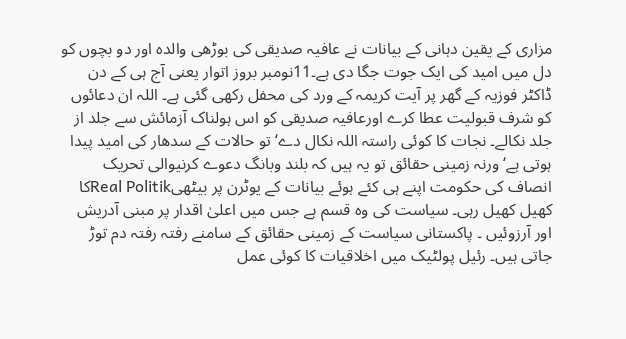مزاری کے یقین دہانی کے بیانات نے عافیہ صدیقی کی بوڑھی والدہ اور دو بچوں کو دل میں امید کی ایک جوت جگا دی ہے۔11نومبر بروز اتوار یعنی آج ہی کے دن ڈاکٹر فوزیہ کے گھر پر آیت کریمہ کے ورد کی محفل رکھی گئی ہے۔ اللہ ان دعائوں کو شرف قبولیت عطا کرے اورعافیہ صدیقی کو اس ہولناک آزمائش سے جلد از جلد نکالے۔ نجات کا کوئی راستہ اللہ نکال دے‘ تو حالات کے سدھار کی امید پیدا ہوتی ہے‘ ورنہ زمینی حقائق تو یہ ہیں کہ بلند وبانگ دعوے کرنیوالی تحریک انصاف کی حکومت اپنے ہی کئے ہوئے بیانات کے یوٹرن پر بیٹھیReal Politikکا کھیل کھیل رہی۔ سیاست کی وہ قسم ہے جس میں اعلیٰ اقدار پر مبنی آدریش اور آرزوئیں ۔ پاکستانی سیاست کے زمینی حقائق کے سامنے رفتہ رفتہ دم توڑ جاتی ہیں۔ رئیل پولٹیک میں اخلاقیات کا کوئی عمل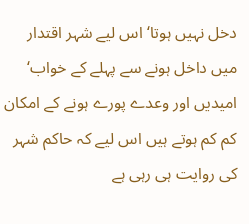دخل نہیں ہوتا‘ اس لیے شہر اقتدار میں داخل ہونے سے پہلے کے خواب‘ امیدیں اور وعدے پورے ہونے کے امکان کم کم ہوتے ہیں اس لیے کہ حاکم شہر کی روایت ہی رہی ہے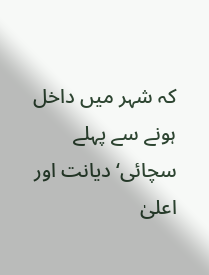کہ شہر میں داخل ہونے سے پہلے سچائی‘ دیانت اور اعلیٰ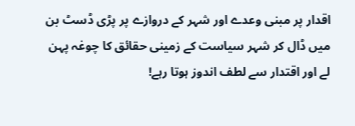اقدار پر مبنی وعدے اور شہر کے دروازے پر پڑی ڈسٹ بن میں ڈال کر شہر سیاست کے زمینی حقائق کا چوغہ پہن لے اور اقتدار سے لطف اندوز ہوتا رہے!